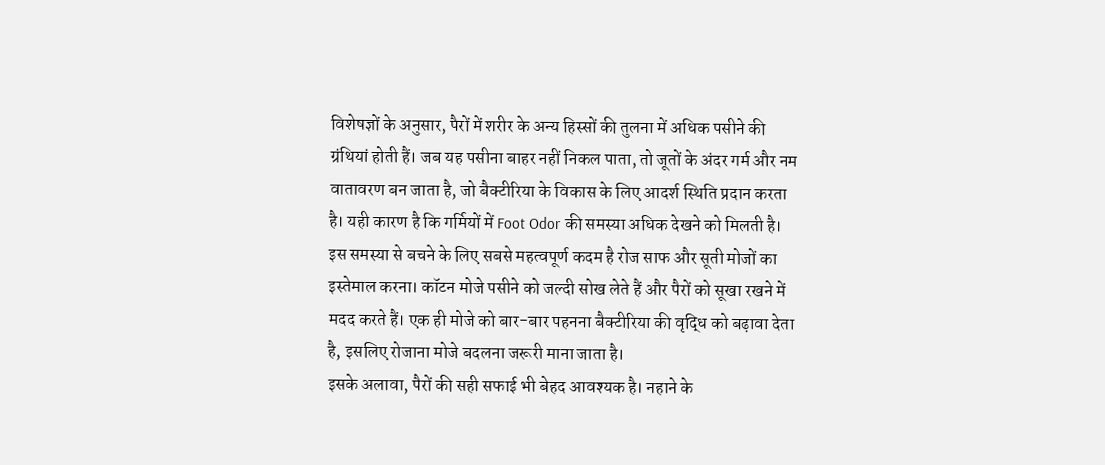विशेषज्ञों के अनुसार, पैरों में शरीर के अन्य हिस्सों की तुलना में अधिक पसीने की ग्रंथियां होती हैं। जब यह पसीना बाहर नहीं निकल पाता, तो जूतों के अंदर गर्म और नम वातावरण बन जाता है, जो बैक्टीरिया के विकास के लिए आदर्श स्थिति प्रदान करता है। यही कारण है कि गर्मियों में Foot Odor की समस्या अधिक देखने को मिलती है।
इस समस्या से बचने के लिए सबसे महत्वपूर्ण कदम है रोज साफ और सूती मोजों का इस्तेमाल करना। कॉटन मोजे पसीने को जल्दी सोख लेते हैं और पैरों को सूखा रखने में मदद करते हैं। एक ही मोजे को बार-बार पहनना बैक्टीरिया की वृद्धि को बढ़ावा देता है, इसलिए रोजाना मोजे बदलना जरूरी माना जाता है।
इसके अलावा, पैरों की सही सफाई भी बेहद आवश्यक है। नहाने के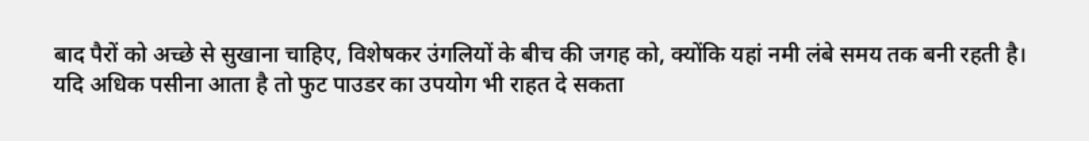बाद पैरों को अच्छे से सुखाना चाहिए, विशेषकर उंगलियों के बीच की जगह को, क्योंकि यहां नमी लंबे समय तक बनी रहती है। यदि अधिक पसीना आता है तो फुट पाउडर का उपयोग भी राहत दे सकता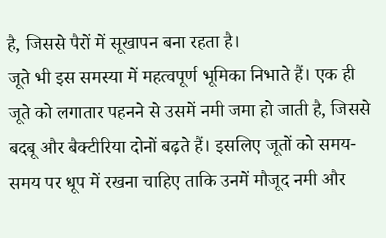है, जिससे पैरों में सूखापन बना रहता है।
जूते भी इस समस्या में महत्वपूर्ण भूमिका निभाते हैं। एक ही जूते को लगातार पहनने से उसमें नमी जमा हो जाती है, जिससे बदबू और बैक्टीरिया दोनों बढ़ते हैं। इसलिए जूतों को समय-समय पर धूप में रखना चाहिए ताकि उनमें मौजूद नमी और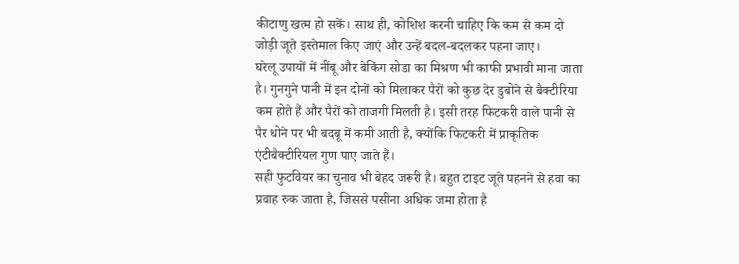कीटाणु खत्म हो सकें। साथ ही, कोशिश करनी चाहिए कि कम से कम दो जोड़ी जूते इस्तेमाल किए जाएं और उन्हें बदल-बदलकर पहना जाए।
घरेलू उपायों में नींबू और बेकिंग सोडा का मिश्रण भी काफी प्रभावी माना जाता है। गुनगुने पानी में इन दोनों को मिलाकर पैरों को कुछ देर डुबोने से बैक्टीरिया कम होते हैं और पैरों को ताजगी मिलती है। इसी तरह फिटकरी वाले पानी से पैर धोने पर भी बदबू में कमी आती है, क्योंकि फिटकरी में प्राकृतिक एंटीबैक्टीरियल गुण पाए जाते हैं।
सही फुटवियर का चुनाव भी बेहद जरूरी है। बहुत टाइट जूते पहनने से हवा का प्रवाह रुक जाता है, जिससे पसीना अधिक जमा होता है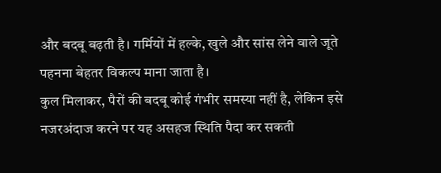और बदबू बढ़ती है। गर्मियों में हल्के, खुले और सांस लेने वाले जूते पहनना बेहतर विकल्प माना जाता है।
कुल मिलाकर, पैरों की बदबू कोई गंभीर समस्या नहीं है, लेकिन इसे नजरअंदाज करने पर यह असहज स्थिति पैदा कर सकती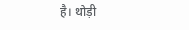है। थोड़ी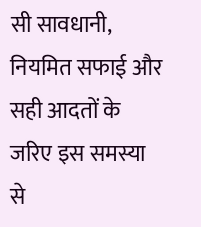सी सावधानी, नियमित सफाई और सही आदतों के जरिए इस समस्या से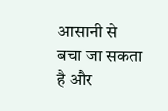आसानी से बचा जा सकता है और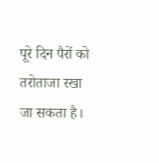पूरे दिन पैरों को तरोताजा रखा जा सकता है।